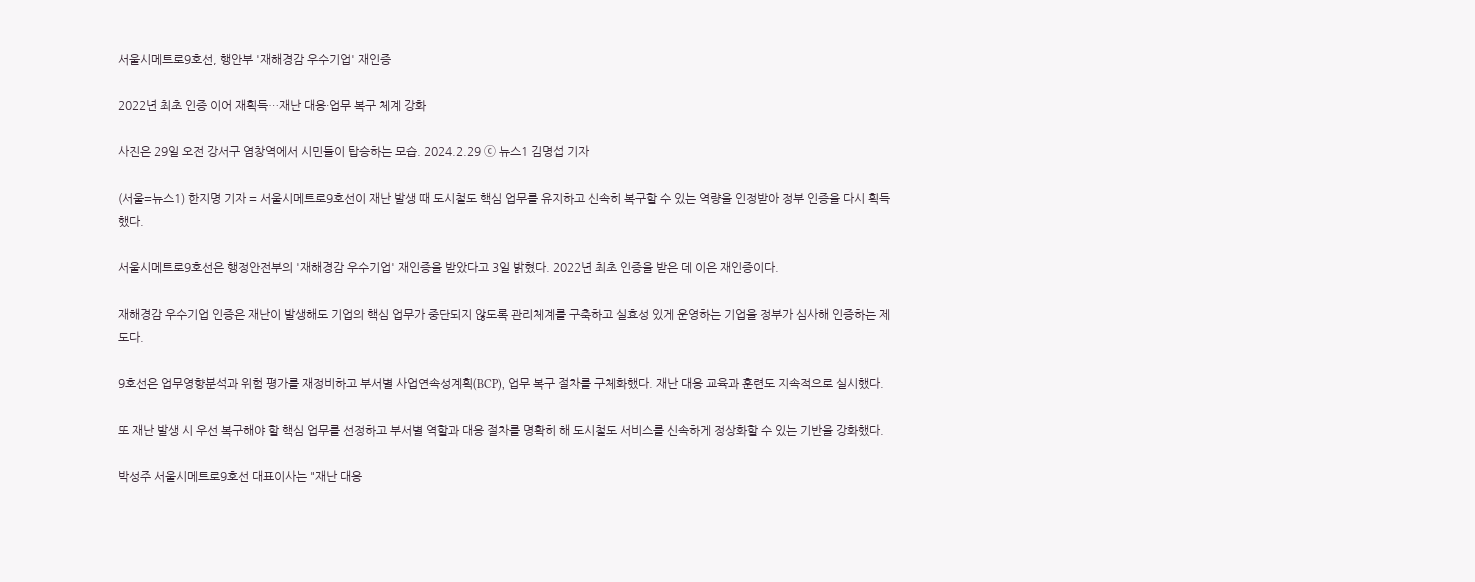서울시메트로9호선, 행안부 '재해경감 우수기업' 재인증

2022년 최초 인증 이어 재획득…재난 대응·업무 복구 체계 강화

사진은 29일 오전 강서구 염창역에서 시민들이 탑승하는 모습. 2024.2.29 ⓒ 뉴스1 김명섭 기자

(서울=뉴스1) 한지명 기자 = 서울시메트로9호선이 재난 발생 때 도시철도 핵심 업무를 유지하고 신속히 복구할 수 있는 역량을 인정받아 정부 인증을 다시 획득했다.

서울시메트로9호선은 행정안전부의 '재해경감 우수기업' 재인증을 받았다고 3일 밝혔다. 2022년 최초 인증을 받은 데 이은 재인증이다.

재해경감 우수기업 인증은 재난이 발생해도 기업의 핵심 업무가 중단되지 않도록 관리체계를 구축하고 실효성 있게 운영하는 기업을 정부가 심사해 인증하는 제도다.

9호선은 업무영향분석과 위험 평가를 재정비하고 부서별 사업연속성계획(BCP), 업무 복구 절차를 구체화했다. 재난 대응 교육과 훈련도 지속적으로 실시했다.

또 재난 발생 시 우선 복구해야 할 핵심 업무를 선정하고 부서별 역할과 대응 절차를 명확히 해 도시철도 서비스를 신속하게 정상화할 수 있는 기반을 강화했다.

박성주 서울시메트로9호선 대표이사는 "재난 대응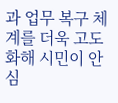과 업무 복구 체계를 더욱 고도화해 시민이 안심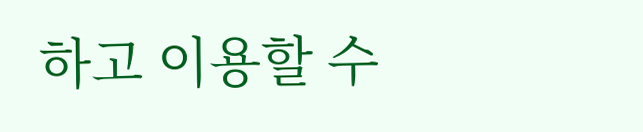하고 이용할 수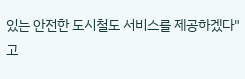있는 안전한 도시철도 서비스를 제공하겠다"고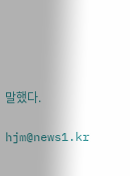말했다.

hjm@news1.kr